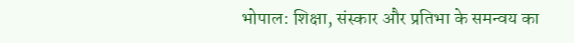भोपाल: शिक्षा, संस्कार और प्रतिभा के समन्वय का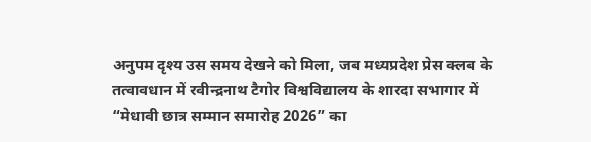अनुपम दृश्य उस समय देखने को मिला, जब मध्यप्रदेश प्रेस क्लब के तत्वावधान में रवीन्द्रनाथ टैगोर विश्वविद्यालय के शारदा सभागार में “मेधावी छात्र सम्मान समारोह 2026” का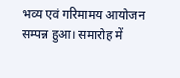भव्य एवं गरिमामय आयोजन सम्पन्न हुआ। समारोह में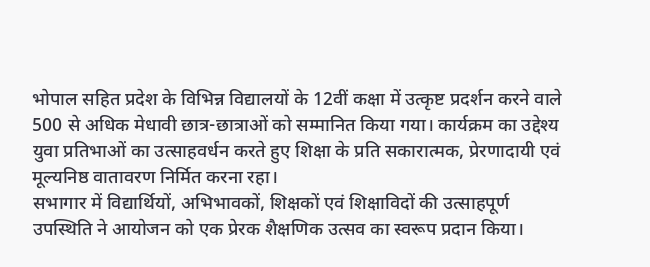भोपाल सहित प्रदेश के विभिन्न विद्यालयों के 12वीं कक्षा में उत्कृष्ट प्रदर्शन करने वाले 500 से अधिक मेधावी छात्र-छात्राओं को सम्मानित किया गया। कार्यक्रम का उद्देश्य युवा प्रतिभाओं का उत्साहवर्धन करते हुए शिक्षा के प्रति सकारात्मक, प्रेरणादायी एवं मूल्यनिष्ठ वातावरण निर्मित करना रहा।
सभागार में विद्यार्थियों, अभिभावकों, शिक्षकों एवं शिक्षाविदों की उत्साहपूर्ण उपस्थिति ने आयोजन को एक प्रेरक शैक्षणिक उत्सव का स्वरूप प्रदान किया।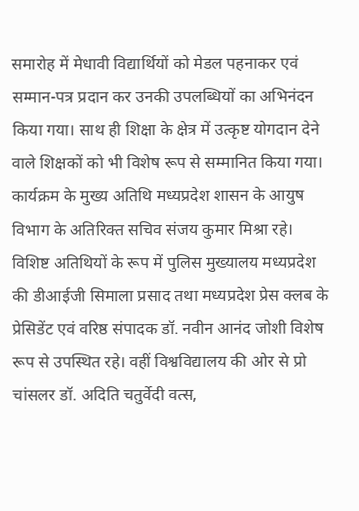समारोह में मेधावी विद्यार्थियों को मेडल पहनाकर एवं सम्मान-पत्र प्रदान कर उनकी उपलब्धियों का अभिनंदन किया गया। साथ ही शिक्षा के क्षेत्र में उत्कृष्ट योगदान देने वाले शिक्षकों को भी विशेष रूप से सम्मानित किया गया।
कार्यक्रम के मुख्य अतिथि मध्यप्रदेश शासन के आयुष विभाग के अतिरिक्त सचिव संजय कुमार मिश्रा रहे। विशिष्ट अतिथियों के रूप में पुलिस मुख्यालय मध्यप्रदेश की डीआईजी सिमाला प्रसाद तथा मध्यप्रदेश प्रेस क्लब के प्रेसिडेंट एवं वरिष्ठ संपादक डॉ. नवीन आनंद जोशी विशेष रूप से उपस्थित रहे। वहीं विश्वविद्यालय की ओर से प्रो चांसलर डॉ. अदिति चतुर्वेदी वत्स,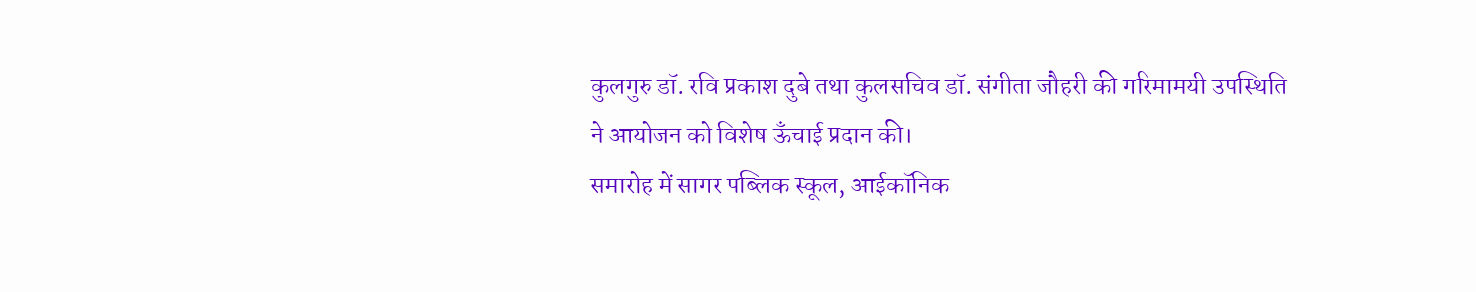कुलगुरु डॉ. रवि प्रकाश दुबे तथा कुलसचिव डॉ. संगीता जौहरी की गरिमामयी उपस्थिति ने आयोजन को विशेष ऊँचाई प्रदान की।
समारोह में सागर पब्लिक स्कूल, आईकॉनिक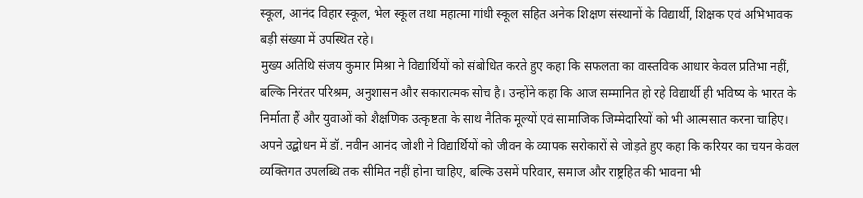स्कूल, आनंद विहार स्कूल, भेल स्कूल तथा महात्मा गांधी स्कूल सहित अनेक शिक्षण संस्थानों के विद्यार्थी, शिक्षक एवं अभिभावक बड़ी संख्या में उपस्थित रहे।
मुख्य अतिथि संजय कुमार मिश्रा ने विद्यार्थियों को संबोधित करते हुए कहा कि सफलता का वास्तविक आधार केवल प्रतिभा नहीं, बल्कि निरंतर परिश्रम, अनुशासन और सकारात्मक सोच है। उन्होंने कहा कि आज सम्मानित हो रहे विद्यार्थी ही भविष्य के भारत के निर्माता हैं और युवाओं को शैक्षणिक उत्कृष्टता के साथ नैतिक मूल्यों एवं सामाजिक जिम्मेदारियों को भी आत्मसात करना चाहिए।
अपने उद्बोधन में डॉ. नवीन आनंद जोशी ने विद्यार्थियों को जीवन के व्यापक सरोकारों से जोड़ते हुए कहा कि करियर का चयन केवल व्यक्तिगत उपलब्धि तक सीमित नहीं होना चाहिए, बल्कि उसमें परिवार, समाज और राष्ट्रहित की भावना भी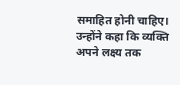समाहित होनी चाहिए। उन्होंने कहा कि व्यक्ति अपने लक्ष्य तक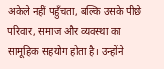अकेले नहीं पहुँचता, बल्कि उसके पीछे परिवार, समाज और व्यवस्था का सामूहिक सहयोग होता है। उन्होंने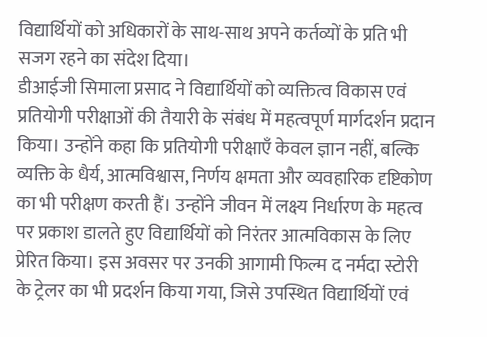विद्यार्थियों को अधिकारों के साथ-साथ अपने कर्तव्यों के प्रति भी सजग रहने का संदेश दिया।
डीआईजी सिमाला प्रसाद ने विद्यार्थियों को व्यक्तित्व विकास एवं प्रतियोगी परीक्षाओं की तैयारी के संबंध में महत्वपूर्ण मार्गदर्शन प्रदान किया। उन्होंने कहा कि प्रतियोगी परीक्षाएँ केवल ज्ञान नहीं, बल्कि व्यक्ति के धैर्य, आत्मविश्वास, निर्णय क्षमता और व्यवहारिक दृष्टिकोण का भी परीक्षण करती हैं। उन्होंने जीवन में लक्ष्य निर्धारण के महत्व पर प्रकाश डालते हुए विद्यार्थियों को निरंतर आत्मविकास के लिए प्रेरित किया। इस अवसर पर उनकी आगामी फिल्म द नर्मदा स्टोरी के ट्रेलर का भी प्रदर्शन किया गया, जिसे उपस्थित विद्यार्थियों एवं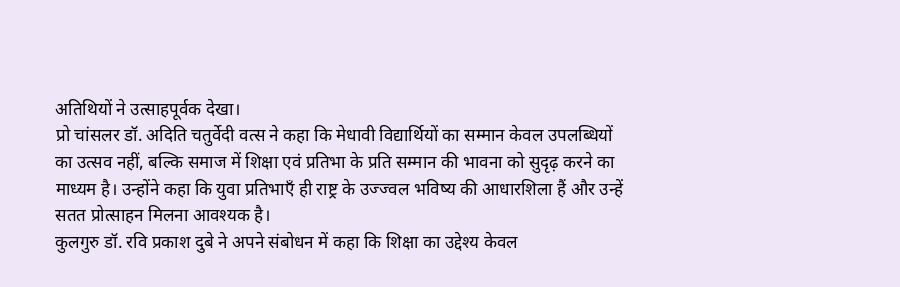अतिथियों ने उत्साहपूर्वक देखा।
प्रो चांसलर डॉ. अदिति चतुर्वेदी वत्स ने कहा कि मेधावी विद्यार्थियों का सम्मान केवल उपलब्धियों का उत्सव नहीं, बल्कि समाज में शिक्षा एवं प्रतिभा के प्रति सम्मान की भावना को सुदृढ़ करने का माध्यम है। उन्होंने कहा कि युवा प्रतिभाएँ ही राष्ट्र के उज्ज्वल भविष्य की आधारशिला हैं और उन्हें सतत प्रोत्साहन मिलना आवश्यक है।
कुलगुरु डॉ. रवि प्रकाश दुबे ने अपने संबोधन में कहा कि शिक्षा का उद्देश्य केवल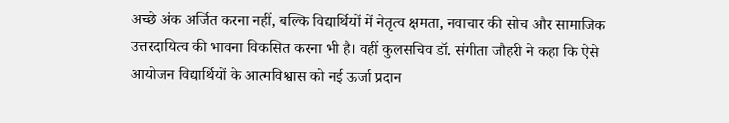अच्छे अंक अर्जित करना नहीं, बल्कि विद्यार्थियों में नेतृत्व क्षमता, नवाचार की सोच और सामाजिक उत्तरदायित्व की भावना विकसित करना भी है। वहीं कुलसचिव डॉ. संगीता जौहरी ने कहा कि ऐसे आयोजन विद्यार्थियों के आत्मविश्वास को नई ऊर्जा प्रदान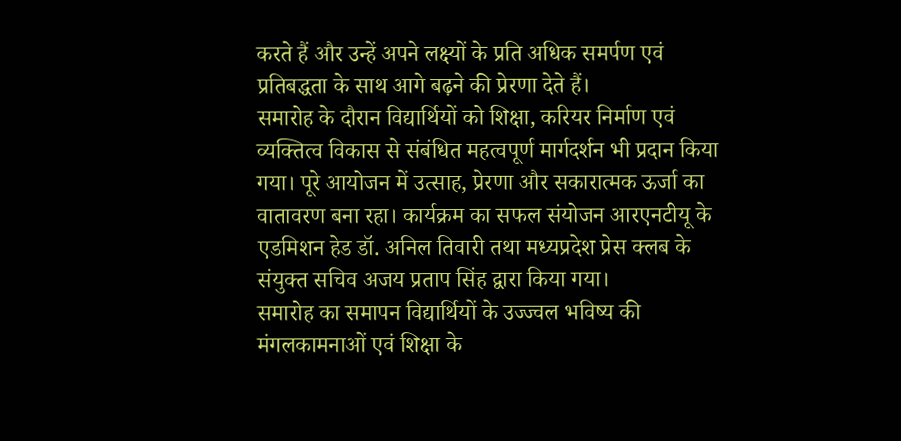करते हैं और उन्हें अपने लक्ष्यों के प्रति अधिक समर्पण एवं प्रतिबद्धता के साथ आगे बढ़ने की प्रेरणा देते हैं।
समारोह के दौरान विद्यार्थियों को शिक्षा, करियर निर्माण एवं व्यक्तित्व विकास से संबंधित महत्वपूर्ण मार्गदर्शन भी प्रदान किया गया। पूरे आयोजन में उत्साह, प्रेरणा और सकारात्मक ऊर्जा का वातावरण बना रहा। कार्यक्रम का सफल संयोजन आरएनटीयू के एडमिशन हेड डॉ. अनिल तिवारी तथा मध्यप्रदेश प्रेस क्लब के संयुक्त सचिव अजय प्रताप सिंह द्वारा किया गया।
समारोह का समापन विद्यार्थियों के उज्ज्वल भविष्य की मंगलकामनाओं एवं शिक्षा के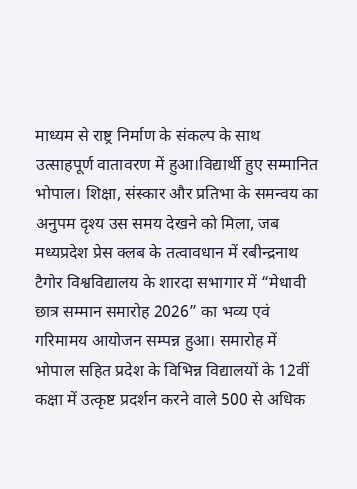माध्यम से राष्ट्र निर्माण के संकल्प के साथ उत्साहपूर्ण वातावरण में हुआ।विद्यार्थी हुए सम्मानित
भोपाल। शिक्षा, संस्कार और प्रतिभा के समन्वय का अनुपम दृश्य उस समय देखने को मिला, जब मध्यप्रदेश प्रेस क्लब के तत्वावधान में रबीन्द्रनाथ टैगोर विश्वविद्यालय के शारदा सभागार में “मेधावी छात्र सम्मान समारोह 2026” का भव्य एवं गरिमामय आयोजन सम्पन्न हुआ। समारोह में भोपाल सहित प्रदेश के विभिन्न विद्यालयों के 12वीं कक्षा में उत्कृष्ट प्रदर्शन करने वाले 500 से अधिक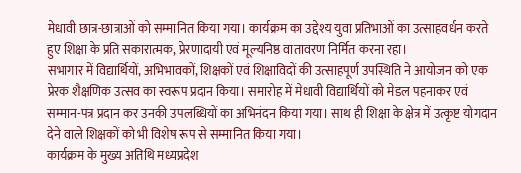मेधावी छात्र-छात्राओं को सम्मानित किया गया। कार्यक्रम का उद्देश्य युवा प्रतिभाओं का उत्साहवर्धन करते हुए शिक्षा के प्रति सकारात्मक, प्रेरणादायी एवं मूल्यनिष्ठ वातावरण निर्मित करना रहा।
सभागार में विद्यार्थियों, अभिभावकों, शिक्षकों एवं शिक्षाविदों की उत्साहपूर्ण उपस्थिति ने आयोजन को एक प्रेरक शैक्षणिक उत्सव का स्वरूप प्रदान किया। समारोह में मेधावी विद्यार्थियों को मेडल पहनाकर एवं सम्मान-पत्र प्रदान कर उनकी उपलब्धियों का अभिनंदन किया गया। साथ ही शिक्षा के क्षेत्र में उत्कृष्ट योगदान देने वाले शिक्षकों को भी विशेष रूप से सम्मानित किया गया।
कार्यक्रम के मुख्य अतिथि मध्यप्रदेश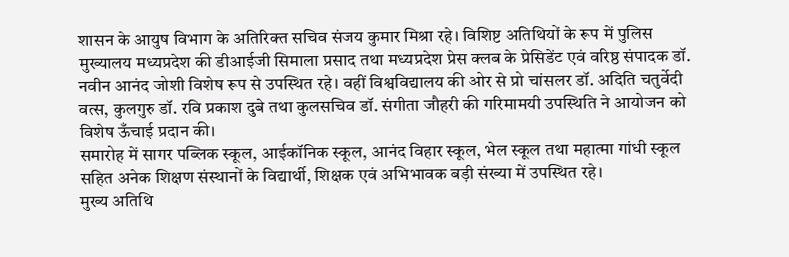शासन के आयुष विभाग के अतिरिक्त सचिव संजय कुमार मिश्रा रहे। विशिष्ट अतिथियों के रूप में पुलिस मुख्यालय मध्यप्रदेश की डीआईजी सिमाला प्रसाद तथा मध्यप्रदेश प्रेस क्लब के प्रेसिडेंट एवं वरिष्ठ संपादक डॉ. नवीन आनंद जोशी विशेष रूप से उपस्थित रहे। वहीं विश्वविद्यालय की ओर से प्रो चांसलर डॉ. अदिति चतुर्वेदी वत्स, कुलगुरु डॉ. रवि प्रकाश दुबे तथा कुलसचिव डॉ. संगीता जौहरी की गरिमामयी उपस्थिति ने आयोजन को विशेष ऊँचाई प्रदान की।
समारोह में सागर पब्लिक स्कूल, आईकॉनिक स्कूल, आनंद विहार स्कूल, भेल स्कूल तथा महात्मा गांधी स्कूल सहित अनेक शिक्षण संस्थानों के विद्यार्थी, शिक्षक एवं अभिभावक बड़ी संख्या में उपस्थित रहे।
मुख्य अतिथि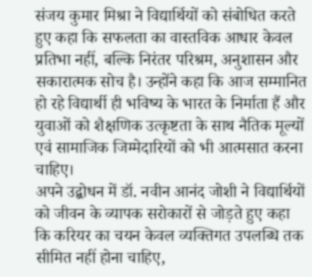संजय कुमार मिश्रा ने विद्यार्थियों को संबोधित करते हुए कहा कि सफलता का वास्तविक आधार केवल प्रतिभा नहीं, बल्कि निरंतर परिश्रम, अनुशासन और सकारात्मक सोच है। उन्होंने कहा कि आज सम्मानित हो रहे विद्यार्थी ही भविष्य के भारत के निर्माता हैं और युवाओं को शैक्षणिक उत्कृष्टता के साथ नैतिक मूल्यों एवं सामाजिक जिम्मेदारियों को भी आत्मसात करना चाहिए।
अपने उद्बोधन में डॉ. नवीन आनंद जोशी ने विद्यार्थियों को जीवन के व्यापक सरोकारों से जोड़ते हुए कहा कि करियर का चयन केवल व्यक्तिगत उपलब्धि तक सीमित नहीं होना चाहिए,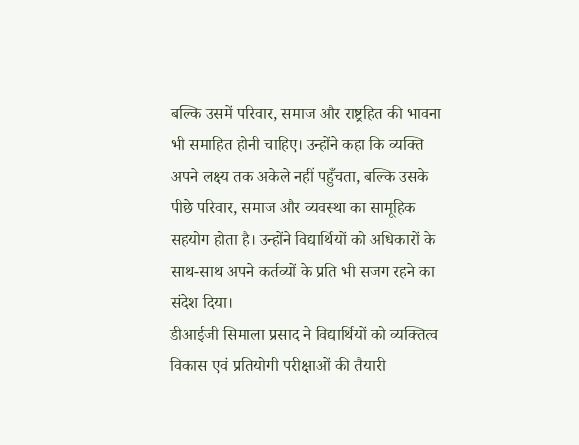बल्कि उसमें परिवार, समाज और राष्ट्रहित की भावना भी समाहित होनी चाहिए। उन्होंने कहा कि व्यक्ति अपने लक्ष्य तक अकेले नहीं पहुँचता, बल्कि उसके पीछे परिवार, समाज और व्यवस्था का सामूहिक सहयोग होता है। उन्होंने विद्यार्थियों को अधिकारों के साथ-साथ अपने कर्तव्यों के प्रति भी सजग रहने का संदेश दिया।
डीआईजी सिमाला प्रसाद ने विद्यार्थियों को व्यक्तित्व विकास एवं प्रतियोगी परीक्षाओं की तैयारी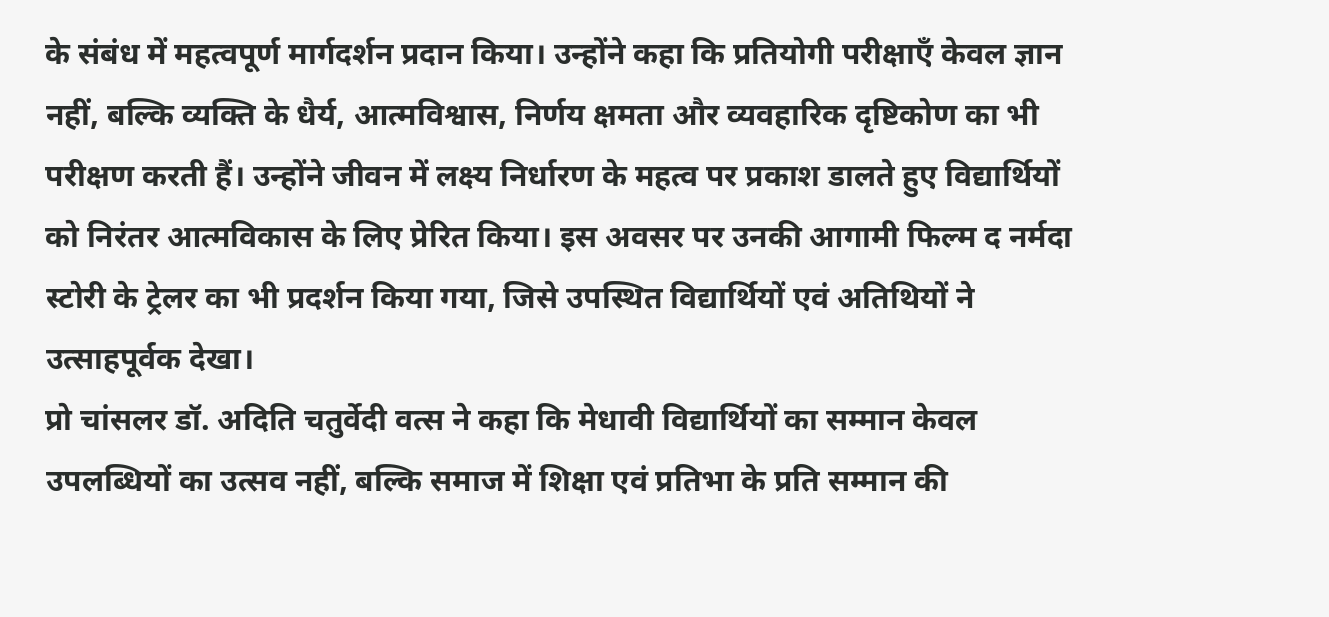के संबंध में महत्वपूर्ण मार्गदर्शन प्रदान किया। उन्होंने कहा कि प्रतियोगी परीक्षाएँ केवल ज्ञान नहीं, बल्कि व्यक्ति के धैर्य, आत्मविश्वास, निर्णय क्षमता और व्यवहारिक दृष्टिकोण का भी परीक्षण करती हैं। उन्होंने जीवन में लक्ष्य निर्धारण के महत्व पर प्रकाश डालते हुए विद्यार्थियों को निरंतर आत्मविकास के लिए प्रेरित किया। इस अवसर पर उनकी आगामी फिल्म द नर्मदा स्टोरी के ट्रेलर का भी प्रदर्शन किया गया, जिसे उपस्थित विद्यार्थियों एवं अतिथियों ने उत्साहपूर्वक देखा।
प्रो चांसलर डॉ. अदिति चतुर्वेदी वत्स ने कहा कि मेधावी विद्यार्थियों का सम्मान केवल उपलब्धियों का उत्सव नहीं, बल्कि समाज में शिक्षा एवं प्रतिभा के प्रति सम्मान की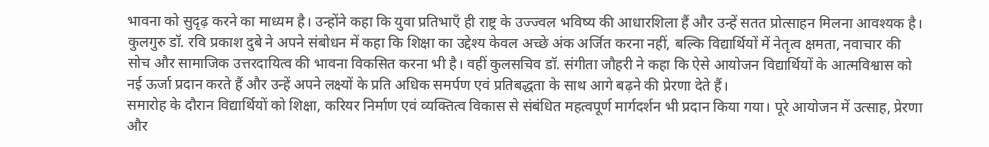भावना को सुदृढ़ करने का माध्यम है। उन्होंने कहा कि युवा प्रतिभाएँ ही राष्ट्र के उज्ज्वल भविष्य की आधारशिला हैं और उन्हें सतत प्रोत्साहन मिलना आवश्यक है।
कुलगुरु डॉ. रवि प्रकाश दुबे ने अपने संबोधन में कहा कि शिक्षा का उद्देश्य केवल अच्छे अंक अर्जित करना नहीं, बल्कि विद्यार्थियों में नेतृत्व क्षमता, नवाचार की सोच और सामाजिक उत्तरदायित्व की भावना विकसित करना भी है। वहीं कुलसचिव डॉ. संगीता जौहरी ने कहा कि ऐसे आयोजन विद्यार्थियों के आत्मविश्वास को नई ऊर्जा प्रदान करते हैं और उन्हें अपने लक्ष्यों के प्रति अधिक समर्पण एवं प्रतिबद्धता के साथ आगे बढ़ने की प्रेरणा देते हैं।
समारोह के दौरान विद्यार्थियों को शिक्षा, करियर निर्माण एवं व्यक्तित्व विकास से संबंधित महत्वपूर्ण मार्गदर्शन भी प्रदान किया गया। पूरे आयोजन में उत्साह, प्रेरणा और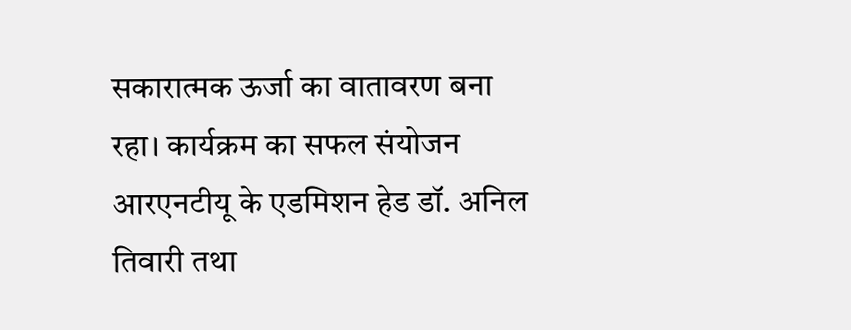सकारात्मक ऊर्जा का वातावरण बना रहा। कार्यक्रम का सफल संयोजन आरएनटीयू के एडमिशन हेड डॉ. अनिल तिवारी तथा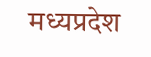मध्यप्रदेश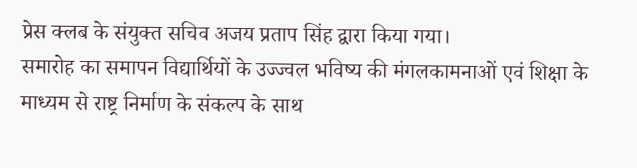प्रेस क्लब के संयुक्त सचिव अजय प्रताप सिंह द्वारा किया गया।
समारोह का समापन विद्यार्थियों के उज्ज्वल भविष्य की मंगलकामनाओं एवं शिक्षा के माध्यम से राष्ट्र निर्माण के संकल्प के साथ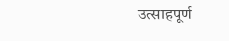उत्साहपूर्ण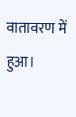वातावरण में हुआ।